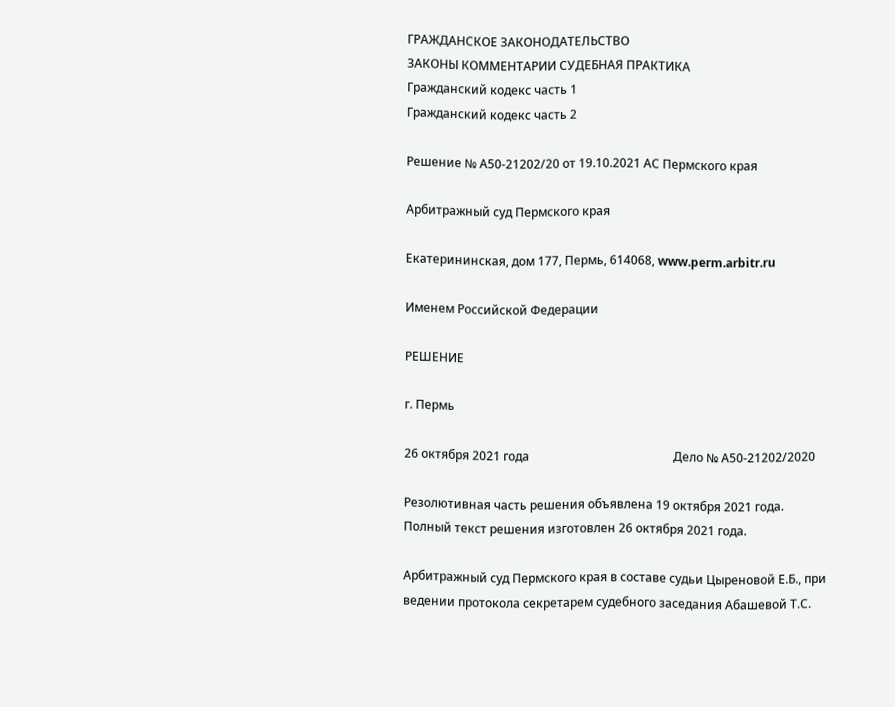ГРАЖДАНСКОЕ ЗАКОНОДАТЕЛЬСТВО
ЗАКОНЫ КОММЕНТАРИИ СУДЕБНАЯ ПРАКТИКА
Гражданский кодекс часть 1
Гражданский кодекс часть 2

Решение № А50-21202/20 от 19.10.2021 АС Пермского края

Арбитражный суд Пермского края

Екатерининская, дом 177, Пермь, 614068, www.perm.arbitr.ru

Именем Российской Федерации

РЕШЕНИЕ

г. Пермь

26 октября 2021 года                                                Дело № А50-21202/2020

Резолютивная часть решения объявлена 19 октября 2021 года. Полный текст решения изготовлен 26 октября 2021 года.

Арбитражный суд Пермского края в составе судьи Цыреновой Е.Б., при ведении протокола секретарем судебного заседания Абашевой Т.С.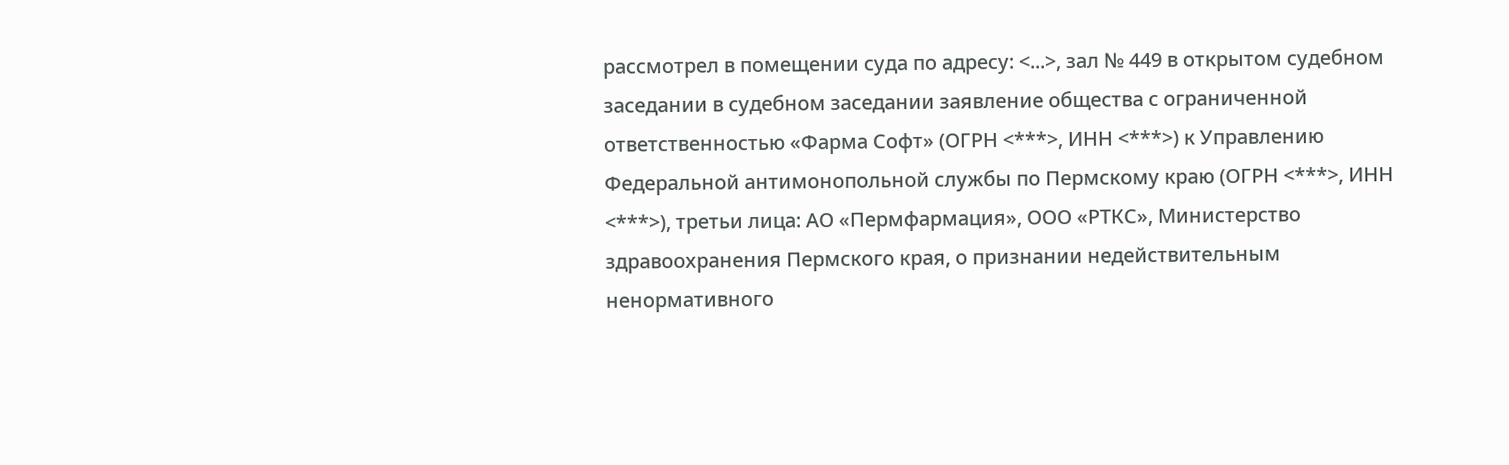рассмотрел в помещении суда по адресу: <...>, зал № 449 в открытом судебном заседании в судебном заседании заявление общества с ограниченной ответственностью «Фарма Софт» (ОГРН <***>, ИНН <***>) к Управлению Федеральной антимонопольной службы по Пермскому краю (ОГРН <***>, ИНН <***>), третьи лица: АО «Пермфармация», ООО «РТКС», Министерство здравоохранения Пермского края, о признании недействительным ненормативного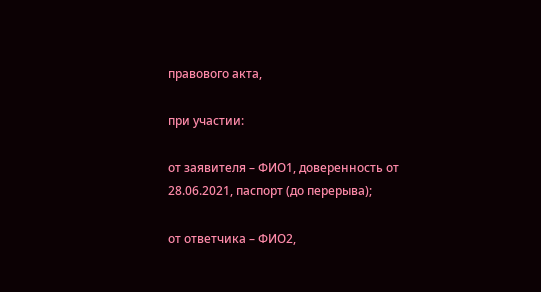правового акта,

при участии:

от заявителя – ФИО1, доверенность от 28.06.2021, паспорт (до перерыва);

от ответчика – ФИО2,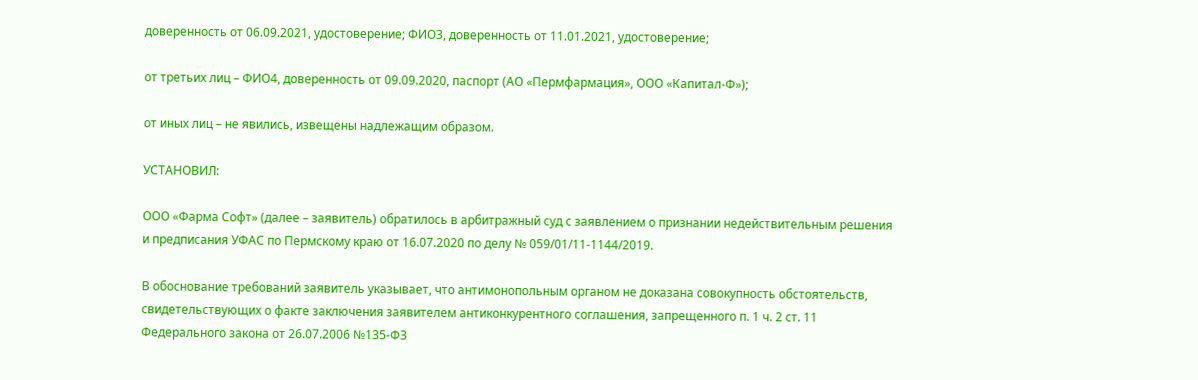доверенность от 06.09.2021, удостоверение; ФИО3, доверенность от 11.01.2021, удостоверение;

от третьих лиц – ФИО4, доверенность от 09.09.2020, паспорт (АО «Пермфармация», ООО «Капитал-Ф»);

от иных лиц – не явились, извещены надлежащим образом.

УСТАНОВИЛ:

ООО «Фарма Софт» (далее – заявитель) обратилось в арбитражный суд с заявлением о признании недействительным решения и предписания УФАС по Пермскому краю от 16.07.2020 по делу № 059/01/11-1144/2019.

В обоснование требований заявитель указывает, что антимонопольным органом не доказана совокупность обстоятельств, свидетельствующих о факте заключения заявителем антиконкурентного соглашения, запрещенного п. 1 ч. 2 ст. 11 Федерального закона от 26.07.2006 №135-ФЗ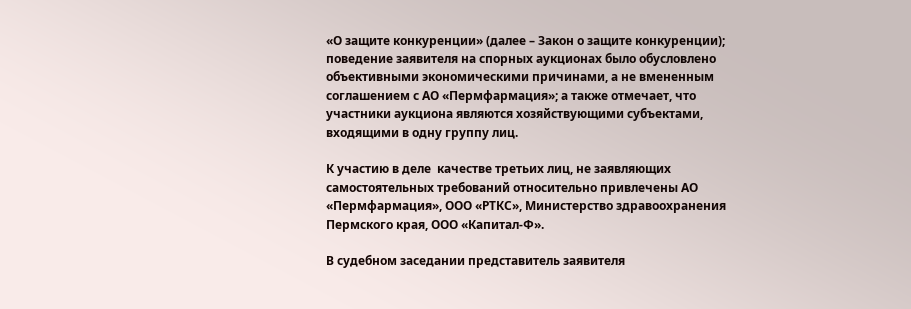«О защите конкуренции» (далее – Закон о защите конкуренции); поведение заявителя на спорных аукционах было обусловлено объективными экономическими причинами, а не вмененным соглашением с АО «Пермфармация»; а также отмечает, что участники аукциона являются хозяйствующими субъектами, входящими в одну группу лиц.

К участию в деле  качестве третьих лиц, не заявляющих самостоятельных требований относительно привлечены АО «Пермфармация», ООО «РТКС», Министерство здравоохранения Пермского края, ООО «Капитал-Ф».

В судебном заседании представитель заявителя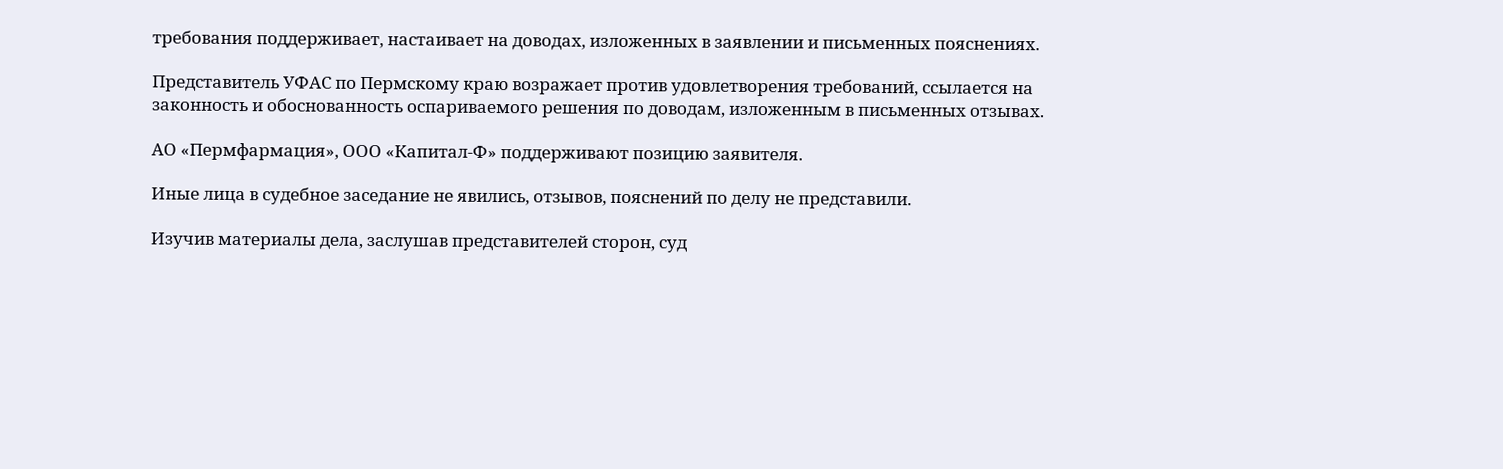требования поддерживает, настаивает на доводах, изложенных в заявлении и письменных пояснениях.

Представитель УФАС по Пермскому краю возражает против удовлетворения требований, ссылается на законность и обоснованность оспариваемого решения по доводам, изложенным в письменных отзывах.

АО «Пермфармация», ООО «Капитал-Ф» поддерживают позицию заявителя.

Иные лица в судебное заседание не явились, отзывов, пояснений по делу не представили.

Изучив материалы дела, заслушав представителей сторон, суд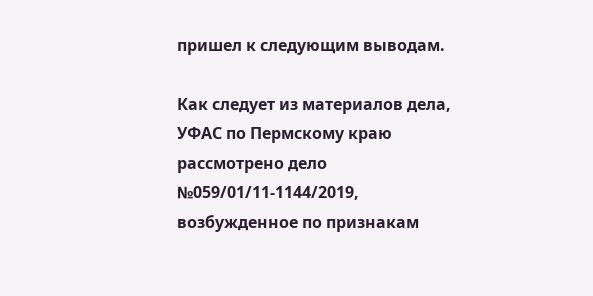пришел к следующим выводам.

Как следует из материалов дела, УФАС по Пермскому краю рассмотрено дело №059/01/11-1144/2019, возбужденное по признакам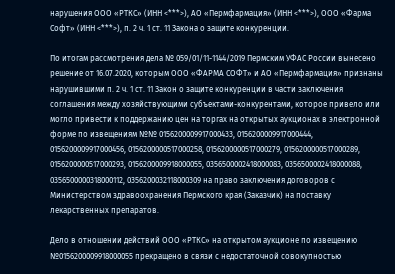нарушения ООО «РТКС» (ИНН <***>), АО «Пермфармация» (ИНН <***>), ООО «Фарма Софт» (ИНН <***>), п. 2 ч. 1 ст. 11 Закона о защите конкуренции.

По итогам рассмотрения дела № 059/01/11-1144/2019 Пермским УФАС России вынесено решение от 16.07.2020, которым ООО «ФАРМА СОФТ» и АО «Пермфармация» признаны нарушившими п. 2 ч. 1 ст. 11 Закон о защите конкуренции в части заключения соглашения между хозяйствующими субъектами-конкурентами, которое привело или могло привести к поддержанию цен на торгах на открытых аукционах в электронной форме по извещениям №№ 0156200009917000433, 0156200009917000444, 0156200009917000456, 0156200000517000258, 0156200000517000279, 0156200000517000289, 0156200000517000293, 0156200009918000055, 0356500002418000083, 0356500002418000088, 0356500000318000112, 0356200032118000309 на право заключения договоров с Министерством здравоохранения Пермского края (Заказчик) на поставку лекарственных препаратов.

Дело в отношении действий ООО «РТКС» на открытом аукционе по извещению №0156200009918000055 прекращено в связи с недостаточной совокупностью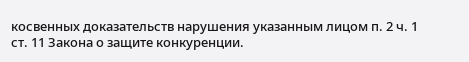косвенных доказательств нарушения указанным лицом п. 2 ч. 1 ст. 11 Закона о защите конкуренции.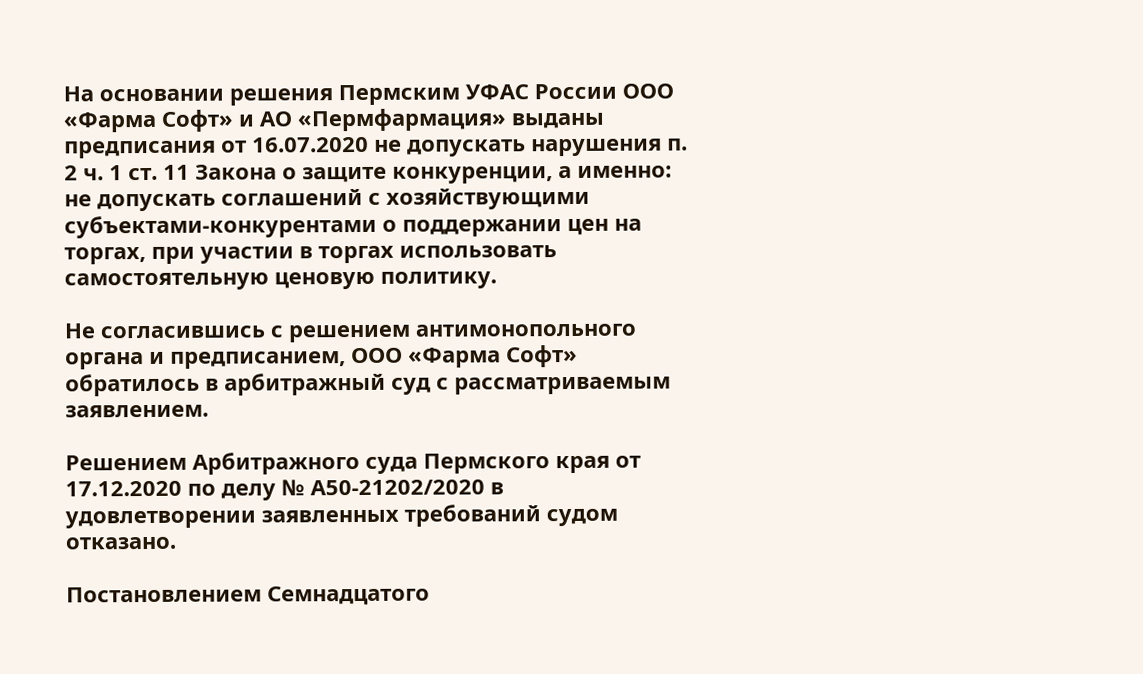На основании решения Пермским УФАС России ООО «Фарма Софт» и АО «Пермфармация» выданы предписания от 16.07.2020 не допускать нарушения п. 2 ч. 1 ст. 11 Закона о защите конкуренции, а именно: не допускать соглашений с хозяйствующими субъектами-конкурентами о поддержании цен на торгах, при участии в торгах использовать самостоятельную ценовую политику.

Не согласившись с решением антимонопольного органа и предписанием, ООО «Фарма Софт» обратилось в арбитражный суд с рассматриваемым заявлением.

Решением Арбитражного суда Пермского края от 17.12.2020 по делу № А50-21202/2020 в удовлетворении заявленных требований судом отказано.

Постановлением Семнадцатого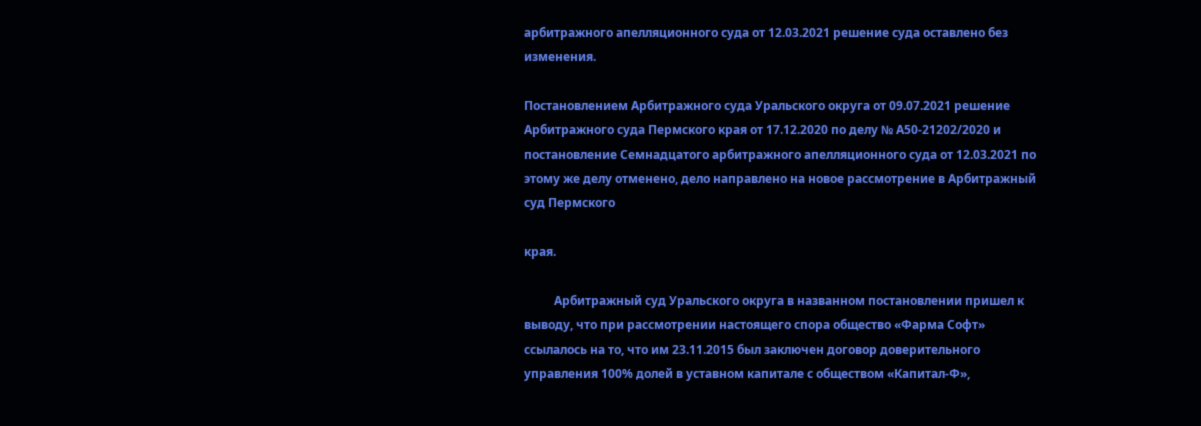арбитражного апелляционного суда от 12.03.2021 решение суда оставлено без изменения.

Постановлением Арбитражного суда Уральского округа от 09.07.2021 решение Арбитражного суда Пермского края от 17.12.2020 по делу № А50-21202/2020 и постановление Семнадцатого арбитражного апелляционного суда от 12.03.2021 по этому же делу отменено, дело направлено на новое рассмотрение в Арбитражный суд Пермского

края.

          Арбитражный суд Уральского округа в названном постановлении пришел к выводу, что при рассмотрении настоящего спора общество «Фарма Софт» ссылалось на то, что им 23.11.2015 был заключен договор доверительного управления 100% долей в уставном капитале с обществом «Капитал-Ф»,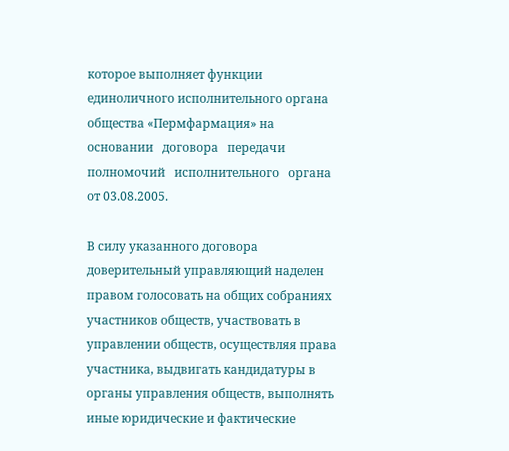которое выполняет функции единоличного исполнительного органа общества «Пермфармация» на основании   договора   передачи   полномочий   исполнительного   органа   от 03.08.2005.

В силу указанного договора доверительный управляющий наделен правом голосовать на общих собраниях участников обществ, участвовать в управлении обществ, осуществляя права участника, выдвигать кандидатуры в органы управления обществ, выполнять иные юридические и фактические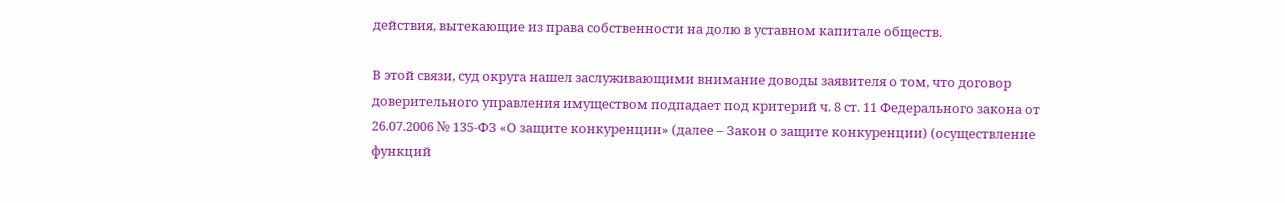действия, вытекающие из права собственности на долю в уставном капитале обществ.

В этой связи, суд округа нашел заслуживающими внимание доводы заявителя о том, что договор доверительного управления имуществом подпадает под критерий ч. 8 ст. 11 Федерального закона от 26.07.2006 № 135-ФЗ «О защите конкуренции» (далее – Закон о защите конкуренции) (осуществление функций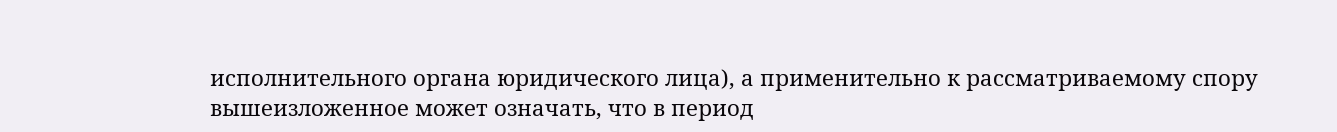исполнительного органа юридического лица), а применительно к рассматриваемому спору вышеизложенное может означать, что в период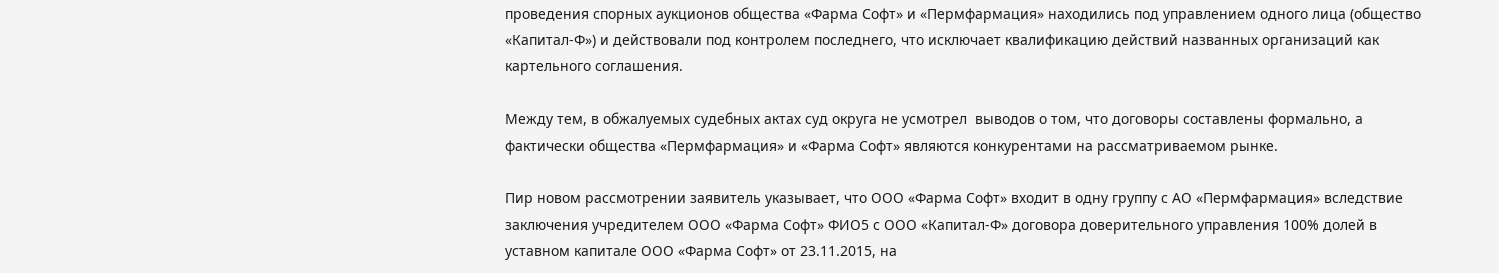проведения спорных аукционов общества «Фарма Софт» и «Пермфармация» находились под управлением одного лица (общество «Капитал-Ф») и действовали под контролем последнего, что исключает квалификацию действий названных организаций как картельного соглашения.

Между тем, в обжалуемых судебных актах суд округа не усмотрел  выводов о том, что договоры составлены формально, а фактически общества «Пермфармация» и «Фарма Софт» являются конкурентами на рассматриваемом рынке.

Пир новом рассмотрении заявитель указывает, что ООО «Фарма Софт» входит в одну группу с АО «Пермфармация» вследствие заключения учредителем ООО «Фарма Софт» ФИО5 с ООО «Капитал-Ф» договора доверительного управления 100% долей в уставном капитале ООО «Фарма Софт» от 23.11.2015, на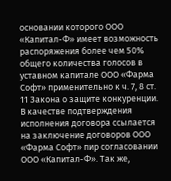основании которого ООО «Капитал-Ф» имеет возможность распоряжения более чем 50% общего количества голосов в уставном капитале ООО «Фарма Софт» применительно к ч. 7, 8 ст. 11 Закона о защите конкуренции.  В качестве подтверждения исполнения договора ссылается на заключение договоров ООО «Фарма Софт» пир согласовании ООО «Капитал-Ф». Так же,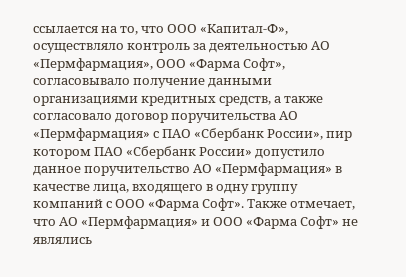ссылается на то, что ООО «Капитал-Ф», осуществляло контроль за деятельностью АО «Пермфармация», ООО «Фарма Софт», согласовывало получение данными организациями кредитных средств, а также согласовало договор поручительства АО «Пермфармация» с ПАО «Сбербанк России», пир котором ПАО «Сбербанк России» допустило данное поручительство АО «Пермфармация» в качестве лица, входящего в одну группу компаний с ООО «Фарма Софт». Также отмечает, что АО «Пермфармация» и ООО «Фарма Софт» не являлись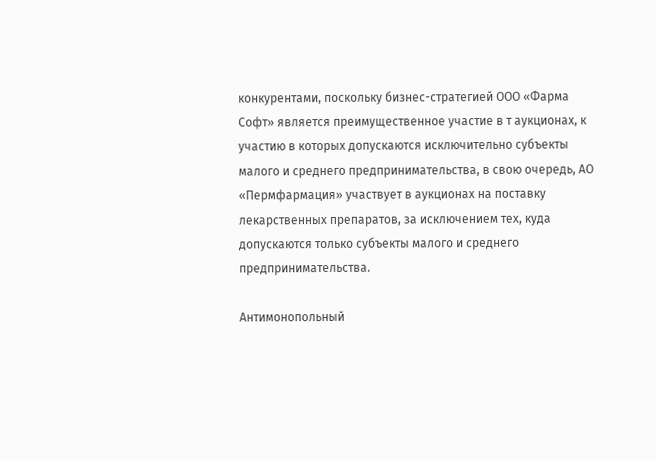конкурентами, поскольку бизнес-стратегией ООО «Фарма Софт» является преимущественное участие в т аукционах, к участию в которых допускаются исключительно субъекты малого и среднего предпринимательства, в свою очередь, АО «Пермфармация» участвует в аукционах на поставку лекарственных препаратов, за исключением тех, куда допускаются только субъекты малого и среднего предпринимательства.

Антимонопольный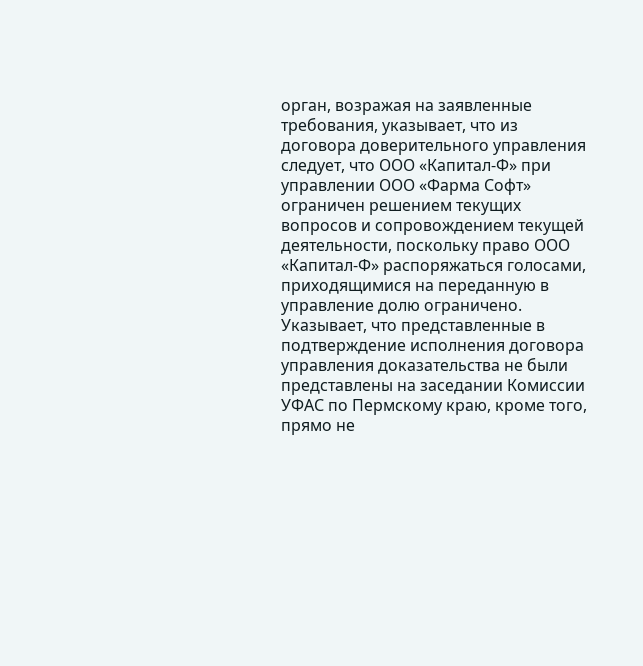орган, возражая на заявленные требования, указывает, что из договора доверительного управления следует, что ООО «Капитал-Ф» при управлении ООО «Фарма Софт» ограничен решением текущих вопросов и сопровождением текущей деятельности, поскольку право ООО «Капитал-Ф» распоряжаться голосами, приходящимися на переданную в управление долю ограничено. Указывает, что представленные в подтверждение исполнения договора управления доказательства не были представлены на заседании Комиссии УФАС по Пермскому краю, кроме того, прямо не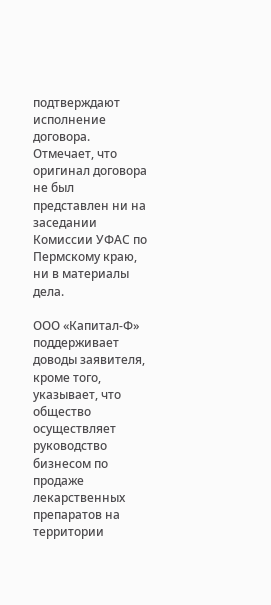подтверждают исполнение договора. Отмечает, что оригинал договора не был представлен ни на заседании Комиссии УФАС по Пермскому краю, ни в материалы дела.

ООО «Капитал-Ф» поддерживает доводы заявителя, кроме того, указывает, что общество осуществляет руководство бизнесом по продаже лекарственных препаратов на территории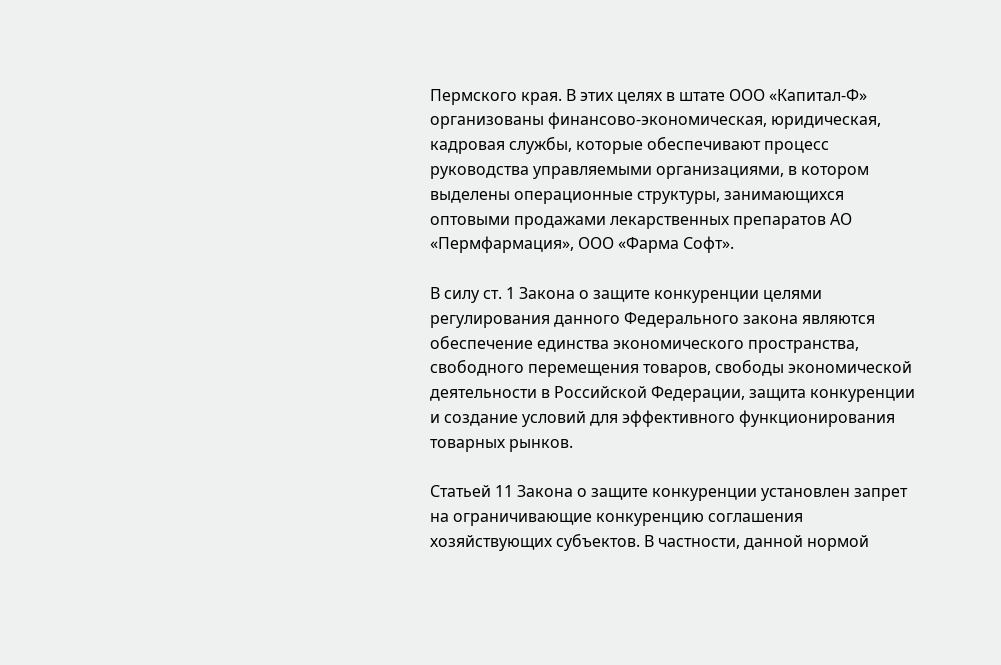Пермского края. В этих целях в штате ООО «Капитал-Ф» организованы финансово-экономическая, юридическая, кадровая службы, которые обеспечивают процесс руководства управляемыми организациями, в котором выделены операционные структуры, занимающихся оптовыми продажами лекарственных препаратов АО «Пермфармация», ООО «Фарма Софт».

В силу ст. 1 Закона о защите конкуренции целями регулирования данного Федерального закона являются обеспечение единства экономического пространства, свободного перемещения товаров, свободы экономической деятельности в Российской Федерации, защита конкуренции и создание условий для эффективного функционирования товарных рынков.

Статьей 11 Закона о защите конкуренции установлен запрет на ограничивающие конкуренцию соглашения хозяйствующих субъектов. В частности, данной нормой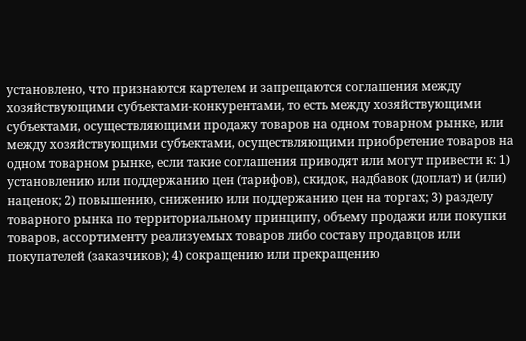установлено, что признаются картелем и запрещаются соглашения между хозяйствующими субъектами-конкурентами, то есть между хозяйствующими субъектами, осуществляющими продажу товаров на одном товарном рынке, или между хозяйствующими субъектами, осуществляющими приобретение товаров на одном товарном рынке, если такие соглашения приводят или могут привести к: 1) установлению или поддержанию цен (тарифов), скидок, надбавок (доплат) и (или) наценок; 2) повышению, снижению или поддержанию цен на торгах; 3) разделу товарного рынка по территориальному принципу, объему продажи или покупки товаров, ассортименту реализуемых товаров либо составу продавцов или покупателей (заказчиков); 4) сокращению или прекращению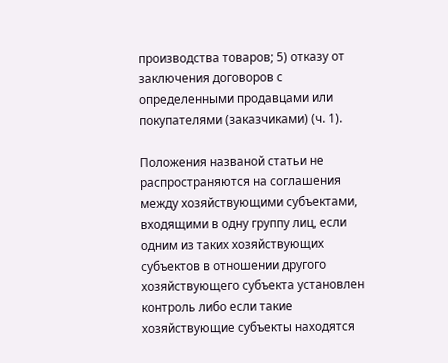производства товаров; 5) отказу от заключения договоров с определенными продавцами или покупателями (заказчиками) (ч. 1).

Положения названой статьи не распространяются на соглашения между хозяйствующими субъектами, входящими в одну группу лиц, если одним из таких хозяйствующих субъектов в отношении другого хозяйствующего субъекта установлен контроль либо если такие хозяйствующие субъекты находятся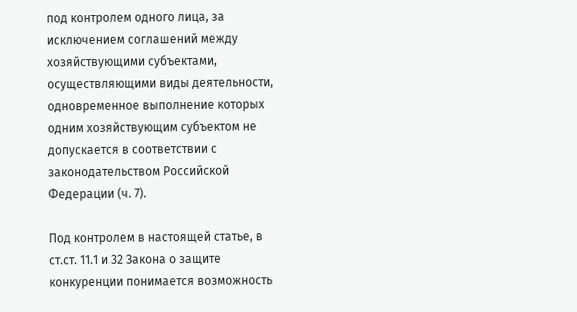под контролем одного лица, за исключением соглашений между хозяйствующими субъектами, осуществляющими виды деятельности, одновременное выполнение которых одним хозяйствующим субъектом не допускается в соответствии с законодательством Российской Федерации (ч. 7).

Под контролем в настоящей статье, в ст.ст. 11.1 и 32 Закона о защите конкуренции понимается возможность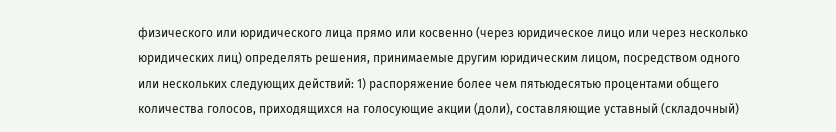физического или юридического лица прямо или косвенно (через юридическое лицо или через несколько юридических лиц) определять решения, принимаемые другим юридическим лицом, посредством одного или нескольких следующих действий: 1) распоряжение более чем пятьюдесятью процентами общего количества голосов, приходящихся на голосующие акции (доли), составляющие уставный (складочный)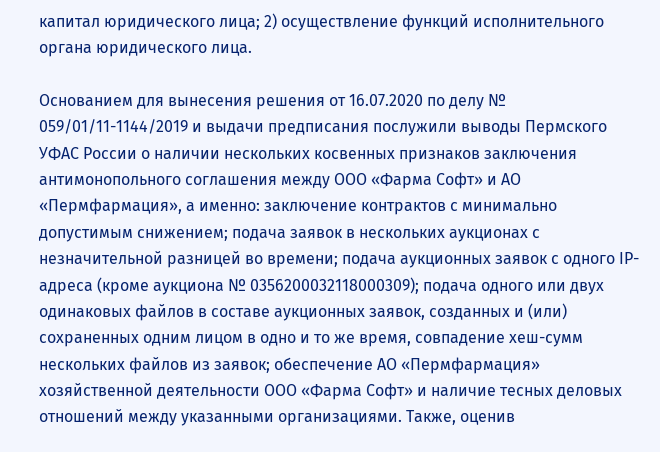капитал юридического лица; 2) осуществление функций исполнительного органа юридического лица.

Основанием для вынесения решения от 16.07.2020 по делу № 059/01/11-1144/2019 и выдачи предписания послужили выводы Пермского УФАС России о наличии нескольких косвенных признаков заключения антимонопольного соглашения между ООО «Фарма Софт» и АО «Пермфармация», а именно: заключение контрактов с минимально допустимым снижением; подача заявок в нескольких аукционах с незначительной разницей во времени; подача аукционных заявок с одного IP-адреса (кроме аукциона № 0356200032118000309); подача одного или двух одинаковых файлов в составе аукционных заявок, созданных и (или) сохраненных одним лицом в одно и то же время, совпадение хеш-сумм нескольких файлов из заявок; обеспечение АО «Пермфармация» хозяйственной деятельности ООО «Фарма Софт» и наличие тесных деловых отношений между указанными организациями. Также, оценив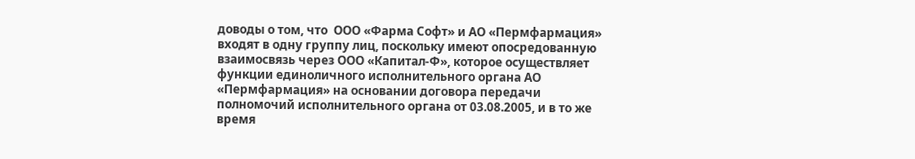доводы о том, что  ООО «Фарма Софт» и АО «Пермфармация» входят в одну группу лиц, поскольку имеют опосредованную взаимосвязь через ООО «Капитал-Ф», которое осуществляет функции единоличного исполнительного органа АО «Пермфармация» на основании договора передачи полномочий исполнительного органа от 03.08.2005, и в то же время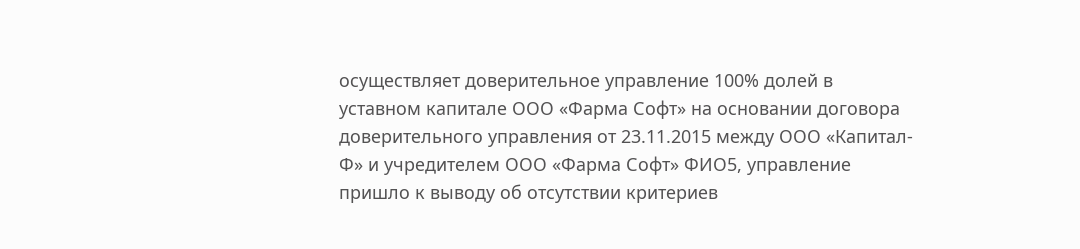осуществляет доверительное управление 100% долей в уставном капитале ООО «Фарма Софт» на основании договора доверительного управления от 23.11.2015 между ООО «Капитал-Ф» и учредителем ООО «Фарма Софт» ФИО5, управление пришло к выводу об отсутствии критериев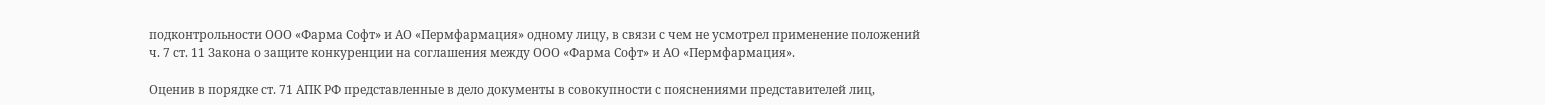подконтрольности ООО «Фарма Софт» и АО «Пермфармация» одному лицу, в связи с чем не усмотрел применение положений ч. 7 ст. 11 Закона о защите конкуренции на соглашения между ООО «Фарма Софт» и АО «Пермфармация».

Оценив в порядке ст. 71 АПК РФ представленные в дело документы в совокупности с пояснениями представителей лиц,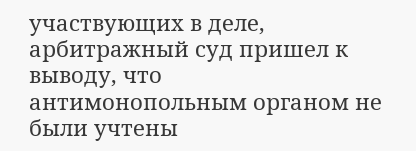участвующих в деле, арбитражный суд пришел к выводу, что антимонопольным органом не были учтены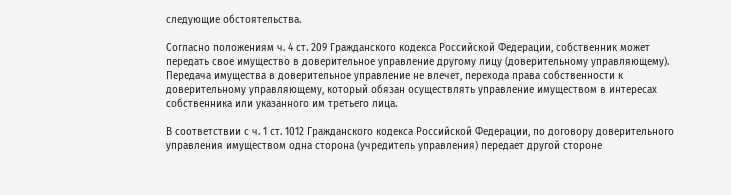следующие обстоятельства.

Согласно положениям ч. 4 ст. 209 Гражданского кодекса Российской Федерации, собственник может передать свое имущество в доверительное управление другому лицу (доверительному управляющему). Передача имущества в доверительное управление не влечет, перехода права собственности к доверительному управляющему, который обязан осуществлять управление имуществом в интересах собственника или указанного им третьего лица.

В соответствии с ч. 1 ст. 1012 Гражданского кодекса Российской Федерации, по договору доверительного управления имуществом одна сторона (учредитель управления) передает другой стороне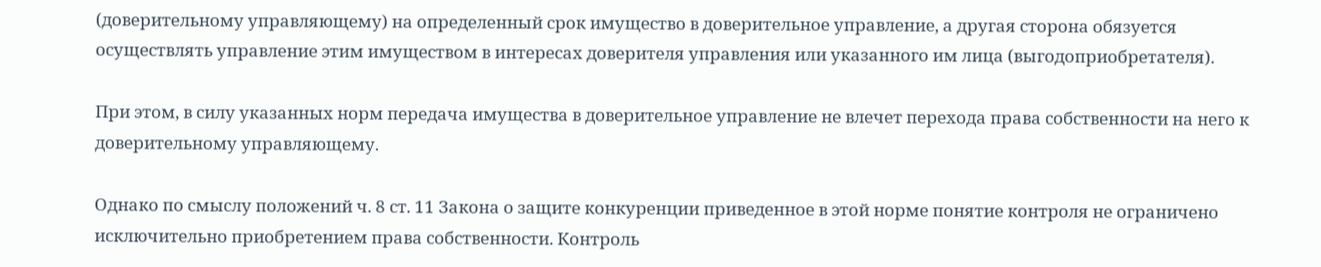(доверительному управляющему) на определенный срок имущество в доверительное управление, а другая сторона обязуется осуществлять управление этим имуществом в интересах доверителя управления или указанного им лица (выгодоприобретателя).

При этом, в силу указанных норм передача имущества в доверительное управление не влечет перехода права собственности на него к доверительному управляющему.

Однако по смыслу положений ч. 8 ст. 11 Закона о защите конкуренции приведенное в этой норме понятие контроля не ограничено исключительно приобретением права собственности. Контроль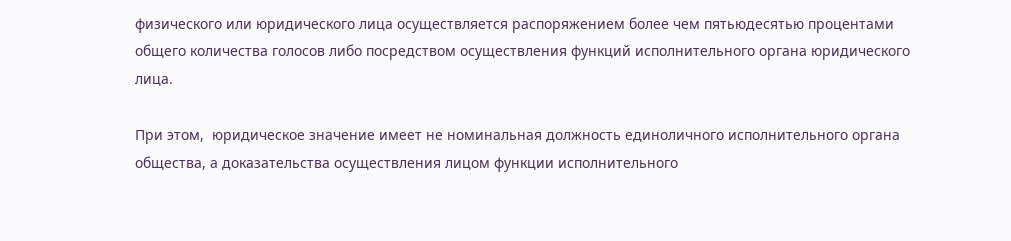физического или юридического лица осуществляется распоряжением более чем пятьюдесятью процентами общего количества голосов либо посредством осуществления функций исполнительного органа юридического лица.

При этом,  юридическое значение имеет не номинальная должность единоличного исполнительного органа общества, а доказательства осуществления лицом функции исполнительного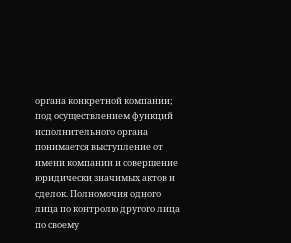органа конкретной компании; под осуществлением функций исполнительного органа понимается выступление от имени компании и совершение юридически значимых актов и сделок. Полномочия одного лица по контролю другого лица по своему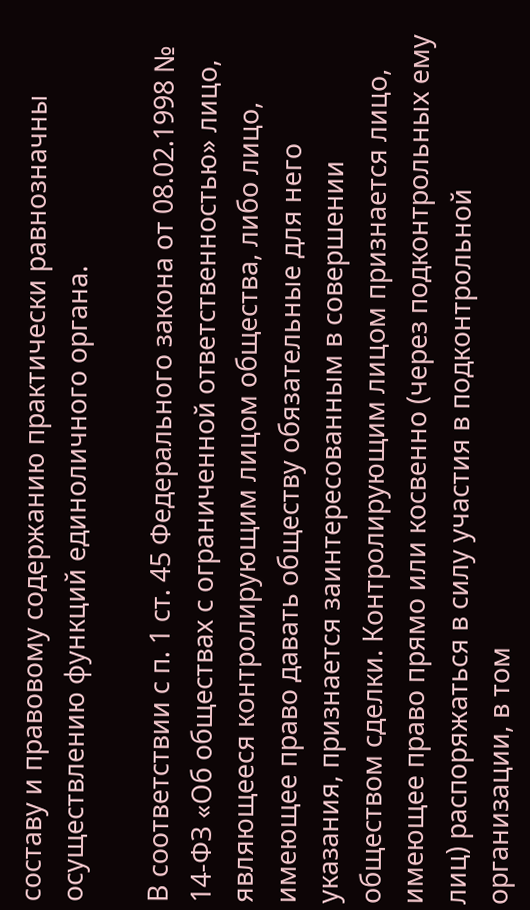составу и правовому содержанию практически равнозначны осуществлению функций единоличного органа.

В соответствии с п. 1 ст. 45 Федерального закона от 08.02.1998 № 14-ФЗ «Об обществах с ограниченной ответственностью» лицо, являющееся контролирующим лицом общества, либо лицо, имеющее право давать обществу обязательные для него указания, признается заинтересованным в совершении обществом сделки. Контролирующим лицом признается лицо, имеющее право прямо или косвенно (через подконтрольных ему лиц) распоряжаться в силу участия в подконтрольной организации, в том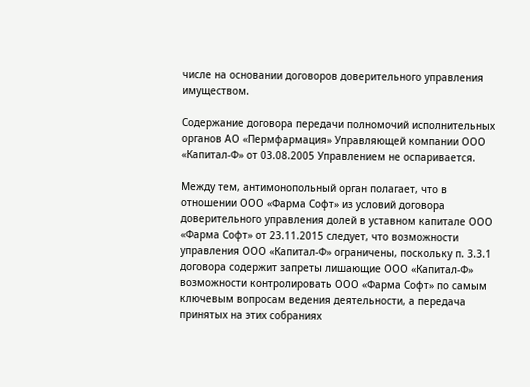числе на основании договоров доверительного управления имуществом.

Содержание договора передачи полномочий исполнительных органов АО «Пермфармация» Управляющей компании ООО «Капитал-Ф» от 03.08.2005 Управлением не оспаривается.

Между тем, антимонопольный орган полагает, что в отношении ООО «Фарма Софт» из условий договора доверительного управления долей в уставном капитале ООО «Фарма Софт» от 23.11.2015 следует, что возможности управления ООО «Капитал-Ф» ограничены, поскольку п. 3.3.1 договора содержит запреты лишающие ООО «Капитал-Ф» возможности контролировать ООО «Фарма Софт» по самым ключевым вопросам ведения деятельности, а передача принятых на этих собраниях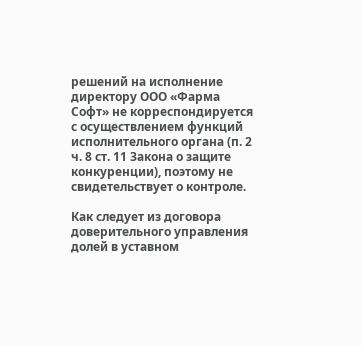решений на исполнение директору ООО «Фарма Софт» не корреспондируется с осуществлением функций исполнительного органа (п. 2 ч. 8 ст. 11 Закона о защите конкуренции), поэтому не свидетельствует о контроле.

Как следует из договора доверительного управления долей в уставном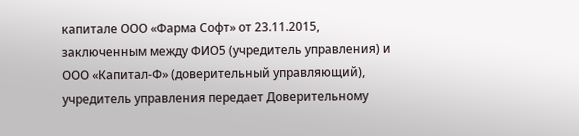капитале ООО «Фарма Софт» от 23.11.2015, заключенным между ФИО5 (учредитель управления) и ООО «Капитал-Ф» (доверительный управляющий), учредитель управления передает Доверительному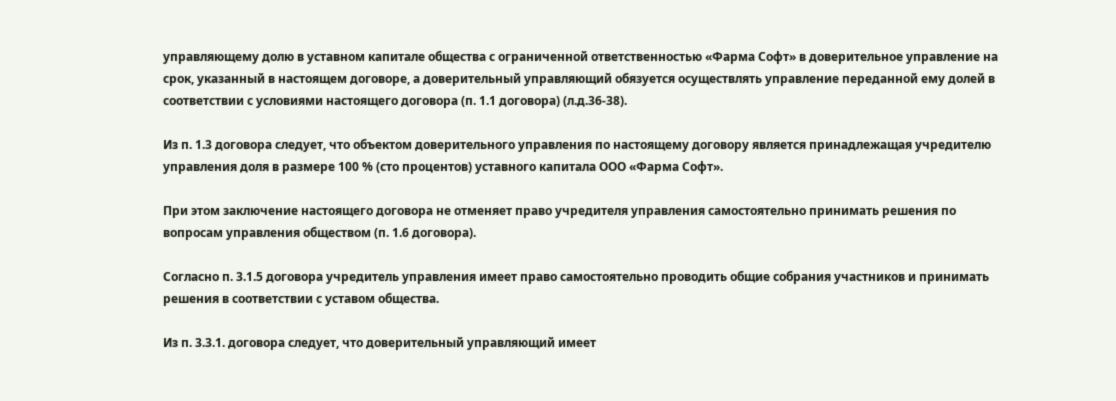управляющему долю в уставном капитале общества с ограниченной ответственностью «Фарма Софт» в доверительное управление на срок, указанный в настоящем договоре, а доверительный управляющий обязуется осуществлять управление переданной ему долей в соответствии с условиями настоящего договора (п. 1.1 договора) (л.д.36-38).

Из п. 1.3 договора следует, что объектом доверительного управления по настоящему договору является принадлежащая учредителю управления доля в размере 100 % (сто процентов) уставного капитала ООО «Фарма Софт».

При этом заключение настоящего договора не отменяет право учредителя управления самостоятельно принимать решения по вопросам управления обществом (п. 1.6 договора).

Согласно п. 3.1.5 договора учредитель управления имеет право самостоятельно проводить общие собрания участников и принимать решения в соответствии с уставом общества.

Из п. 3.3.1. договора следует, что доверительный управляющий имеет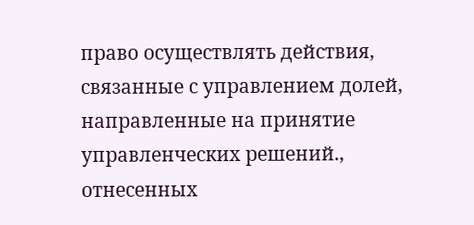право осуществлять действия, связанные с управлением долей, направленные на принятие управленческих решений., отнесенных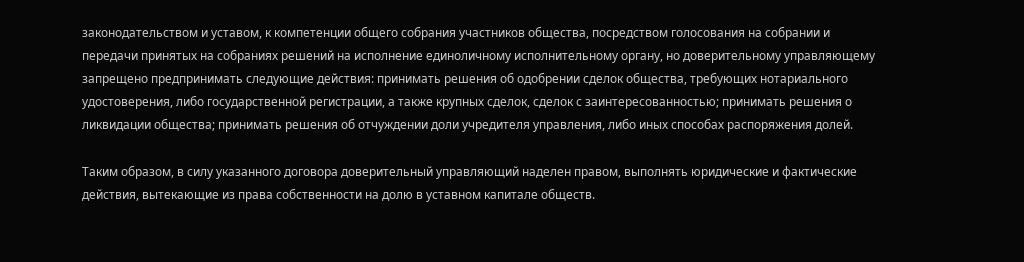законодательством и уставом, к компетенции общего собрания участников общества, посредством голосования на собрании и передачи принятых на собраниях решений на исполнение единоличному исполнительному органу, но доверительному управляющему запрещено предпринимать следующие действия: принимать решения об одобрении сделок общества, требующих нотариального удостоверения, либо государственной регистрации, а также крупных сделок, сделок с заинтересованностью; принимать решения о ликвидации общества; принимать решения об отчуждении доли учредителя управления, либо иных способах распоряжения долей.

Таким образом, в силу указанного договора доверительный управляющий наделен правом, выполнять юридические и фактические действия, вытекающие из права собственности на долю в уставном капитале обществ.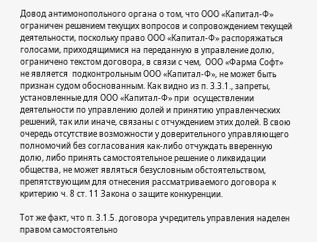Довод антимонопольного органа о том, что ООО «Капитал-Ф» ограничен решением текущих вопросов и сопровождением текущей деятельности, поскольку право ООО «Капитал-Ф» распоряжаться голосами, приходящимися на переданную в управление долю, ограничено текстом договора, в связи с чем,  ООО «Фарма Софт» не является  подконтрольным ООО «Капитал-Ф», не может быть признан судом обоснованным. Как видно из п. 3.3.1., запреты, установленные для ООО «Капитал-Ф» при  осуществлении деятельности по управлению долей и принятию управленческих решений, так или иначе, связаны с отчуждением этих долей. В свою очередь отсутствие возможности у доверительного управляющего полномочий без согласования как-либо отчуждать вверенную долю, либо принять самостоятельное решение о ликвидации общества, не может являться безусловным обстоятельством, препятствующим для отнесения рассматриваемого договора к критерию ч. 8 ст. 11 Закона о защите конкуренции.

Тот же факт, что п. 3.1.5. договора учредитель управления наделен правом самостоятельно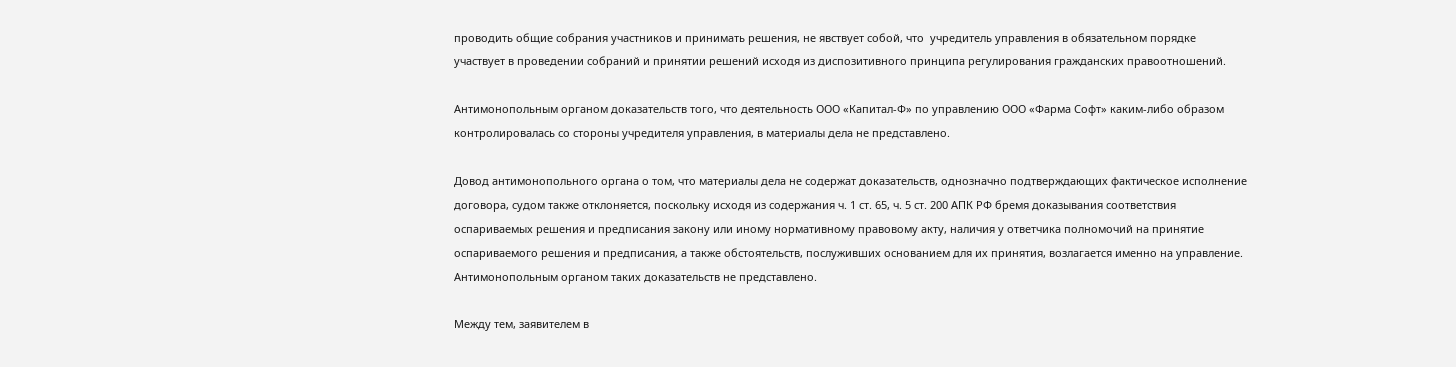проводить общие собрания участников и принимать решения, не явствует собой, что  учредитель управления в обязательном порядке участвует в проведении собраний и принятии решений исходя из диспозитивного принципа регулирования гражданских правоотношений.

Антимонопольным органом доказательств того, что деятельность ООО «Капитал-Ф» по управлению ООО «Фарма Софт» каким-либо образом контролировалась со стороны учредителя управления, в материалы дела не представлено.

Довод антимонопольного органа о том, что материалы дела не содержат доказательств, однозначно подтверждающих фактическое исполнение договора, судом также отклоняется, поскольку исходя из содержания ч. 1 ст. 65, ч. 5 ст. 200 АПК РФ бремя доказывания соответствия оспариваемых решения и предписания закону или иному нормативному правовому акту, наличия у ответчика полномочий на принятие оспариваемого решения и предписания, а также обстоятельств, послуживших основанием для их принятия, возлагается именно на управление. Антимонопольным органом таких доказательств не представлено.

Между тем, заявителем в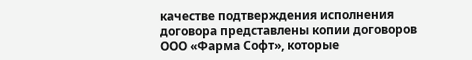качестве подтверждения исполнения договора представлены копии договоров ООО «Фарма Софт», которые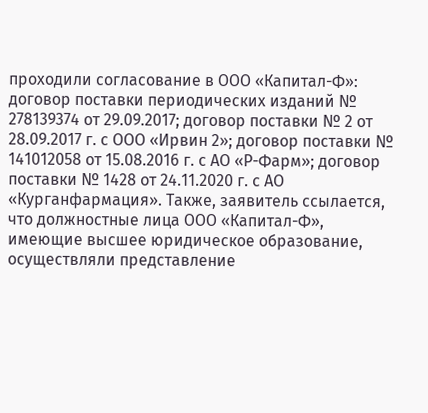проходили согласование в ООО «Капитал-Ф»:      договор поставки периодических изданий № 278139374 от 29.09.2017; договор поставки № 2 от 28.09.2017 г. с ООО «Ирвин 2»; договор поставки № 141012058 от 15.08.2016 г. с АО «Р-Фарм»; договор поставки № 1428 от 24.11.2020 г. с АО «Курганфармация». Также, заявитель ссылается, что должностные лица ООО «Капитал-Ф», имеющие высшее юридическое образование, осуществляли представление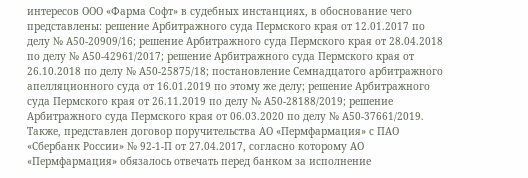интересов ООО «Фарма Софт» в судебных инстанциях, в обоснование чего представлены: решение Арбитражного суда Пермского края от 12.01.2017 по делу № А50-20909/16; решение Арбитражного суда Пермского края от 28.04.2018 по делу № А50-42961/2017; решение Арбитражного суда Пермского края от 26.10.2018 по делу № А50-25875/18; постановление Семнадцатого арбитражного апелляционного суда от 16.01.2019 по этому же делу; решение Арбитражного суда Пермского края от 26.11.2019 по делу № А50-28188/2019; решение Арбитражного суда Пермского края от 06.03.2020 по делу № А50-37661/2019. Также, представлен договор поручительства АО «Пермфармация» с ПАО «Сбербанк России» № 92-1-П от 27.04.2017, согласно которому АО «Пермфармация» обязалось отвечать перед банком за исполнение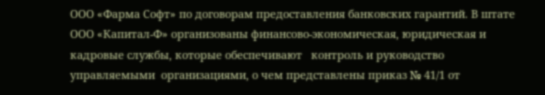ООО «Фарма Софт» по договорам предоставления банковских гарантий. В штате ООО «Капитал-Ф» организованы финансово-экономическая, юридическая и кадровые службы, которые обеспечивают   контроль и руководство  управляемыми  организациями, о чем представлены приказ № 41/1 от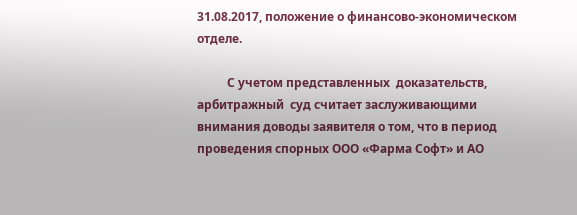31.08.2017, положение о финансово-экономическом отделе.

          С учетом представленных  доказательств, арбитражный  суд считает заслуживающими внимания доводы заявителя о том, что в период проведения спорных ООО «Фарма Софт» и АО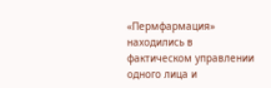«Пермфармация» находились в фактическом управлении одного лица и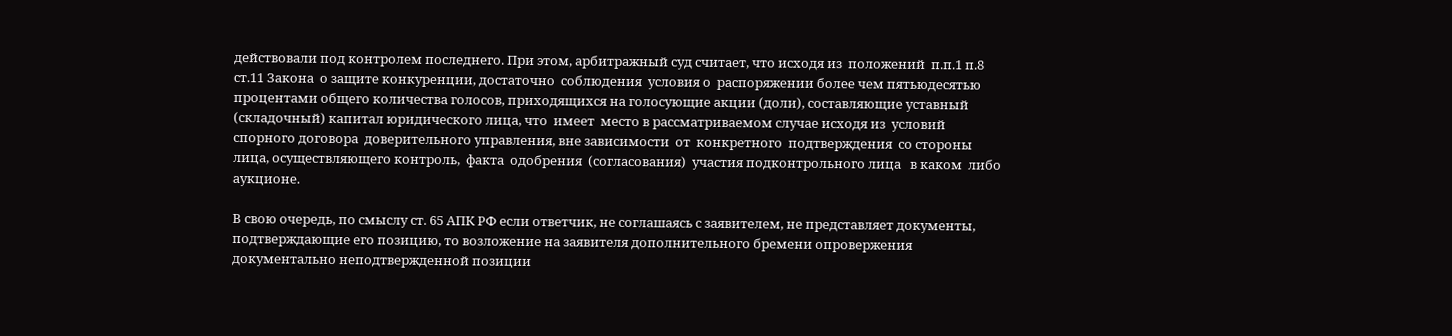действовали под контролем последнего. При этом, арбитражный суд считает, что исходя из  положений  п.п.1 п.8 ст.11 Закона  о защите конкуренции, достаточно  соблюдения  условия о  распоряжении более чем пятьюдесятью процентами общего количества голосов, приходящихся на голосующие акции (доли), составляющие уставный (складочный) капитал юридического лица, что  имеет  место в рассматриваемом случае исходя из  условий  спорного договора  доверительного управления, вне зависимости  от  конкретного  подтверждения  со стороны   лица, осуществляющего контроль,  факта  одобрения  (согласования)  участия подконтрольного лица   в каком  либо  аукционе.

В свою очередь, по смыслу ст. 65 АПК РФ если ответчик, не соглашаясь с заявителем, не представляет документы, подтверждающие его позицию, то возложение на заявителя дополнительного бремени опровержения документально неподтвержденной позиции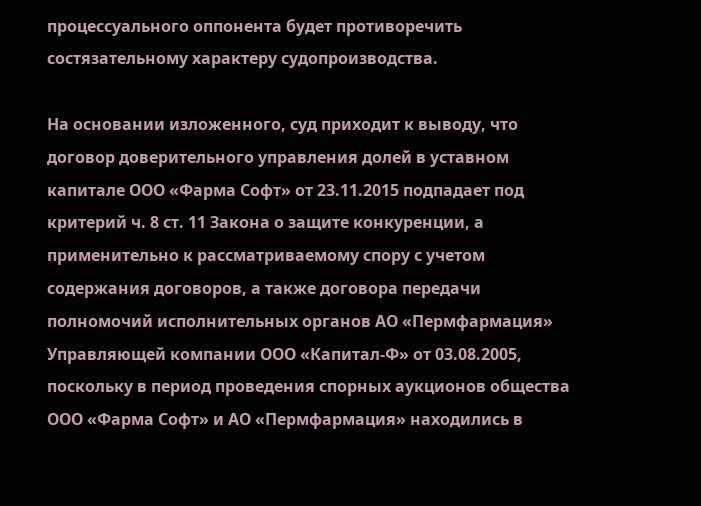процессуального оппонента будет противоречить состязательному характеру судопроизводства.

На основании изложенного, суд приходит к выводу, что договор доверительного управления долей в уставном капитале ООО «Фарма Софт» от 23.11.2015 подпадает под критерий ч. 8 ст. 11 Закона о защите конкуренции, а применительно к рассматриваемому спору с учетом содержания договоров, а также договора передачи полномочий исполнительных органов АО «Пермфармация» Управляющей компании ООО «Капитал-Ф» от 03.08.2005, поскольку в период проведения спорных аукционов общества ООО «Фарма Софт» и АО «Пермфармация» находились в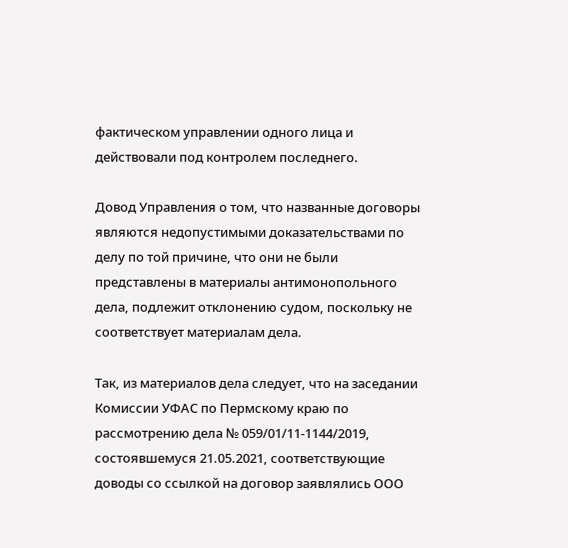фактическом управлении одного лица и действовали под контролем последнего.

Довод Управления о том, что названные договоры являются недопустимыми доказательствами по делу по той причине, что они не были представлены в материалы антимонопольного дела, подлежит отклонению судом, поскольку не соответствует материалам дела.

Так, из материалов дела следует, что на заседании Комиссии УФАС по Пермскому краю по рассмотрению дела № 059/01/11-1144/2019, состоявшемуся 21.05.2021, соответствующие доводы со ссылкой на договор заявлялись ООО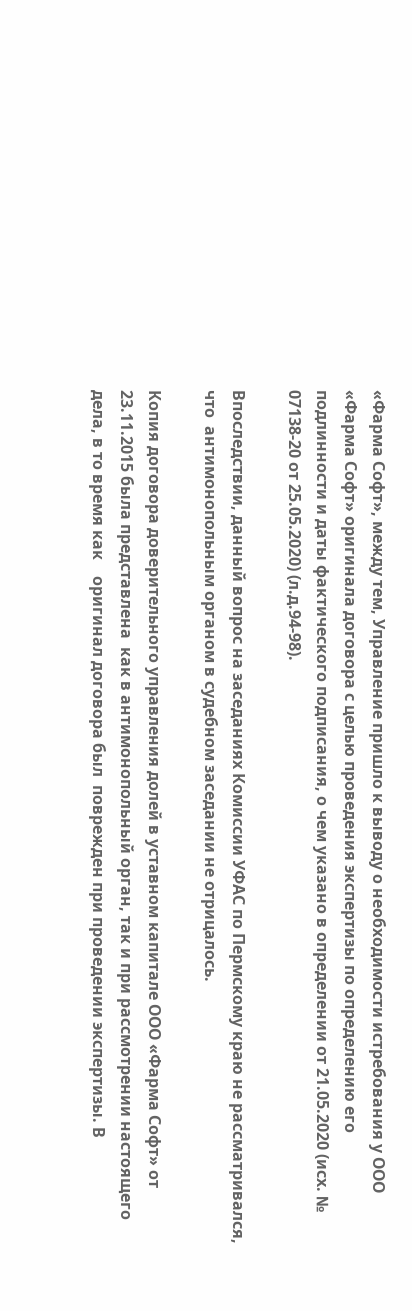«Фарма Софт», между тем, Управление пришло к выводу о необходимости истребования у ООО «Фарма Софт» оригинала договора с целью проведения экспертизы по определению его подлинности и даты фактического подписания, о чем указано в определении от 21.05.2020 (исх. № 07138-20 от 25.05.2020) (л.д.94-98).

Впоследствии, данный вопрос на заседаниях Комиссии УФАС по Пермскому краю не рассматривался, что  антимонопольным органом в судебном заседании не отрицалось.

Копия договора доверительного управления долей в уставном капитале ООО «Фарма Софт» от 23.11.2015 была представлена  как в антимонопольный орган, так и при рассмотрении настоящего  дела, в то время как    оригинал договора был  поврежден при проведении экспертизы. В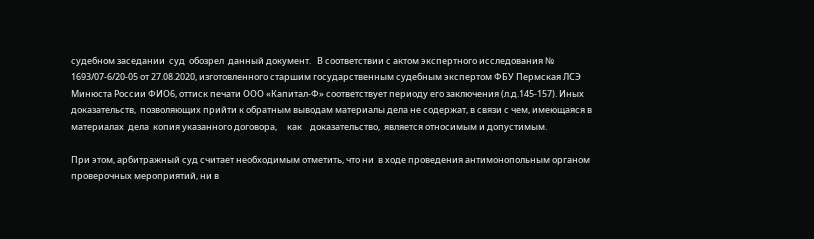судебном заседании  суд  обозрел  данный документ.   В соответствии с актом экспертного исследования № 1693/07-6/20-05 от 27.08.2020, изготовленного старшим государственным судебным экспертом ФБУ Пермская ЛСЭ Минюста России ФИО6, оттиск печати ООО «Капитал-Ф» соответствует периоду его заключения (л.д.145-157). Иных доказательств,  позволяющих прийти к обратным выводам материалы дела не содержат, в связи с чем, имеющаяся в материалах  дела  копия указанного договора,     как    доказательство,  является относимым и допустимым.

При этом, арбитражный суд считает необходимым отметить, что ни  в ходе проведения антимонопольным органом  проверочных мероприятий, ни в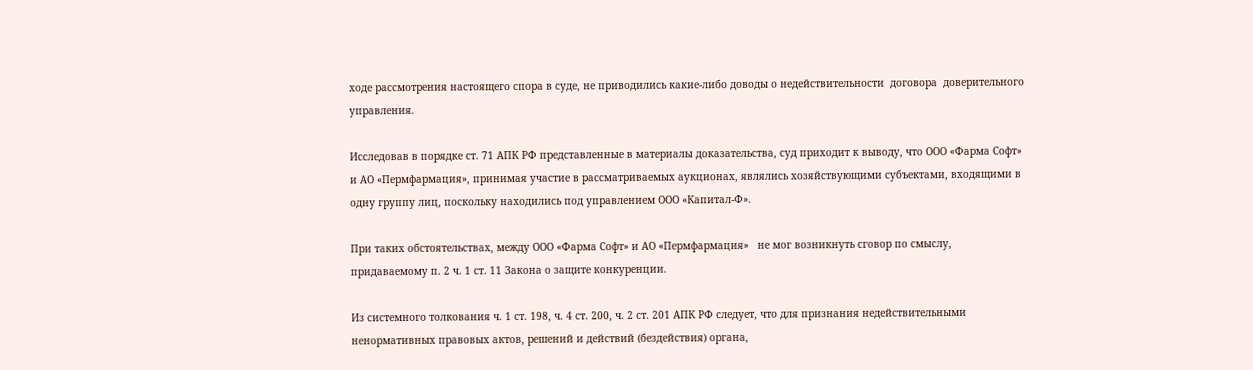ходе рассмотрения настоящего спора в суде, не приводились какие-либо доводы о недействительности  договора  доверительного управления.

Исследовав в порядке ст. 71 АПК РФ представленные в материалы доказательства, суд приходит к выводу, что ООО «Фарма Софт» и АО «Пермфармация», принимая участие в рассматриваемых аукционах, являлись хозяйствующими субъектами, входящими в одну группу лиц, поскольку находились под управлением ООО «Капитал-Ф».

При таких обстоятельствах, между ООО «Фарма Софт» и АО «Пермфармация»   не мог возникнуть сговор по смыслу, придаваемому п. 2 ч. 1 ст. 11 Закона о защите конкуренции.

Из системного толкования ч. 1 ст. 198, ч. 4 ст. 200, ч. 2 ст. 201 АПК РФ следует, что для признания недействительными ненормативных правовых актов, решений и действий (бездействия) органа,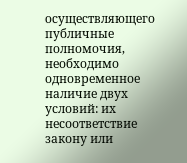осуществляющего публичные полномочия, необходимо одновременное наличие двух условий: их несоответствие закону или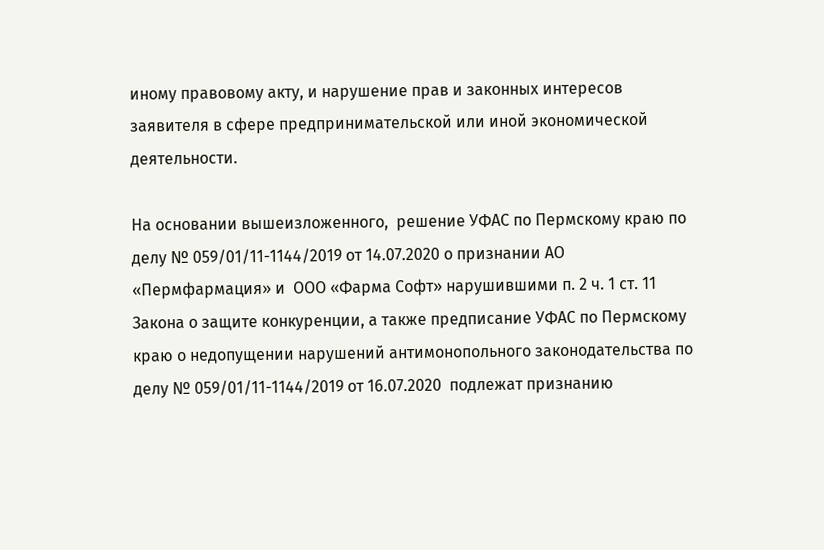иному правовому акту, и нарушение прав и законных интересов заявителя в сфере предпринимательской или иной экономической деятельности.

На основании вышеизложенного,  решение УФАС по Пермскому краю по делу № 059/01/11-1144/2019 от 14.07.2020 о признании АО «Пермфармация» и  ООО «Фарма Софт» нарушившими п. 2 ч. 1 ст. 11 Закона о защите конкуренции, а также предписание УФАС по Пермскому краю о недопущении нарушений антимонопольного законодательства по делу № 059/01/11-1144/2019 от 16.07.2020  подлежат признанию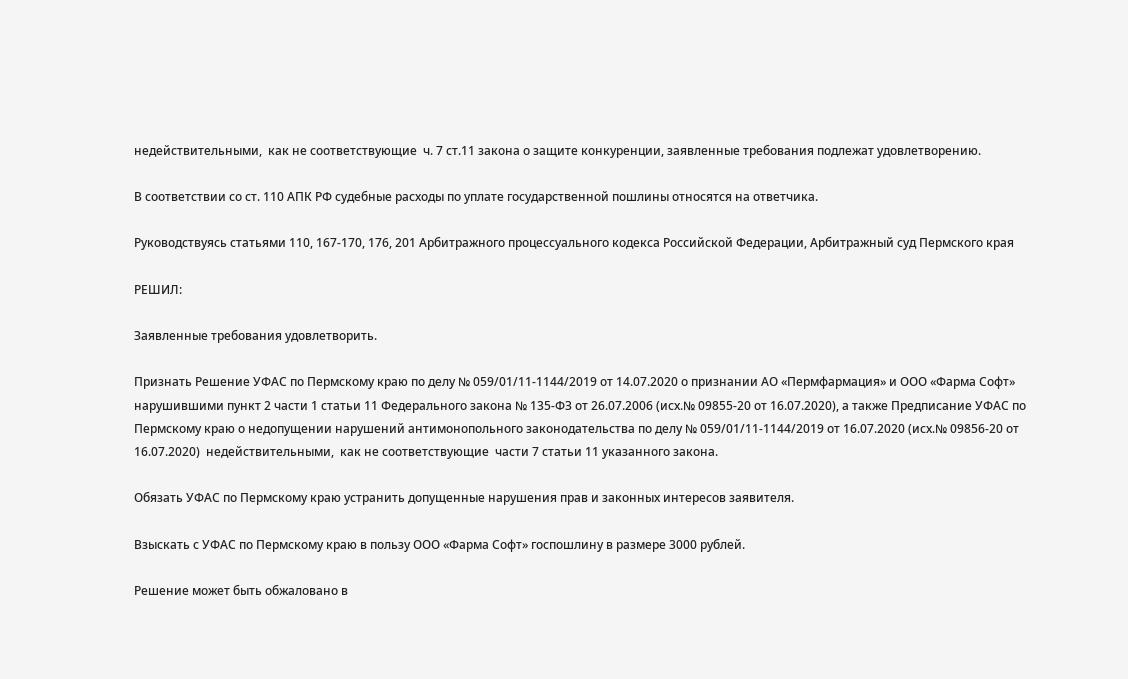недействительными,  как не соответствующие  ч. 7 ст.11 закона о защите конкуренции, заявленные требования подлежат удовлетворению.

В соответствии со ст. 110 АПК РФ судебные расходы по уплате государственной пошлины относятся на ответчика.

Руководствуясь статьями 110, 167-170, 176, 201 Арбитражного процессуального кодекса Российской Федерации, Арбитражный суд Пермского края

РЕШИЛ:

Заявленные требования удовлетворить.

Признать Решение УФАС по Пермскому краю по делу № 059/01/11-1144/2019 от 14.07.2020 о признании АО «Пермфармация» и ООО «Фарма Софт» нарушившими пункт 2 части 1 статьи 11 Федерального закона № 135-ФЗ от 26.07.2006 (исх.№ 09855-20 от 16.07.2020), а также Предписание УФАС по Пермскому краю о недопущении нарушений антимонопольного законодательства по делу № 059/01/11-1144/2019 от 16.07.2020 (исх.№ 09856-20 от 16.07.2020)  недействительными,  как не соответствующие  части 7 статьи 11 указанного закона.

Обязать УФАС по Пермскому краю устранить допущенные нарушения прав и законных интересов заявителя.

Взыскать с УФАС по Пермскому краю в пользу ООО «Фарма Софт» госпошлину в размере 3000 рублей.

Решение может быть обжаловано в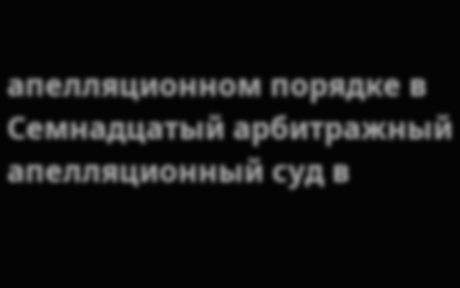апелляционном порядке в Семнадцатый арбитражный апелляционный суд в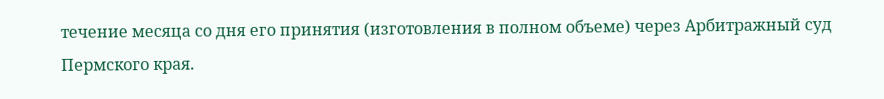течение месяца со дня его принятия (изготовления в полном объеме) через Арбитражный суд Пермского края.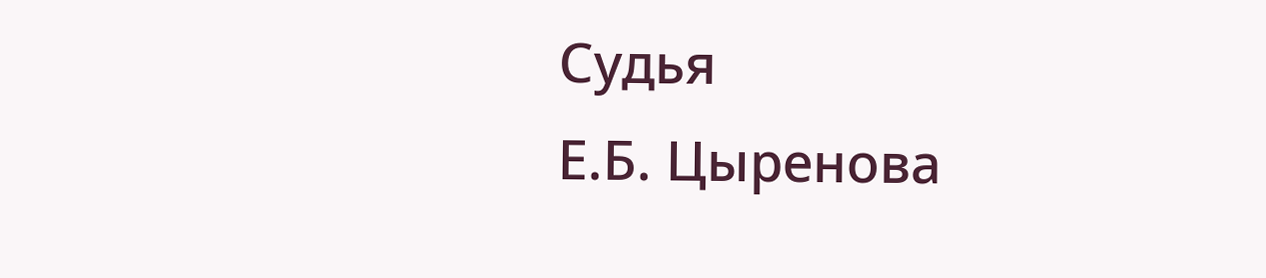Судья                                                                                      Е.Б. Цыренова